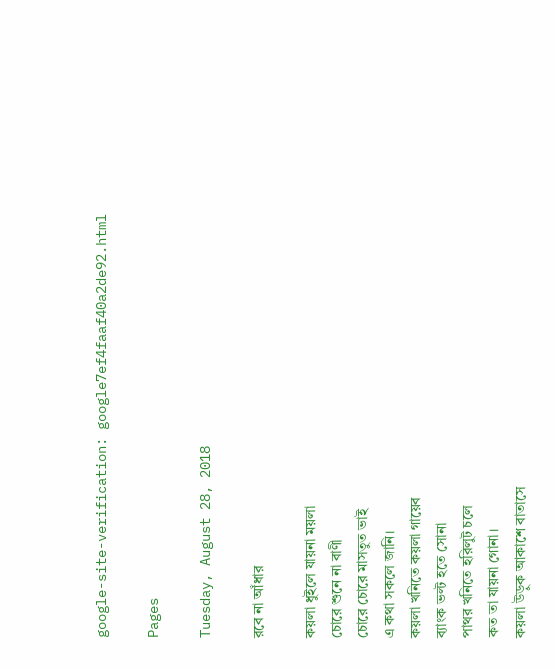google-site-verification: google7ef4faaf40a2de92.html

Pages

Tuesday, August 28, 2018

রবে না আঁধার

কয়লা ধুইলে যায়না ময়লা
চোরে শুনে না বাণী
চোরে চোরে মাসতুত ভাই
এ কথা সকলে জানি।
কয়লা খনিতে কয়লা গায়েব
ব্যাংক ভল্ট হতে সোনা
পাথর খনিতে হরিলুট চলে
কত তা যায়না গোনা।
কয়লা উড়ুক আকাশে বাতাসে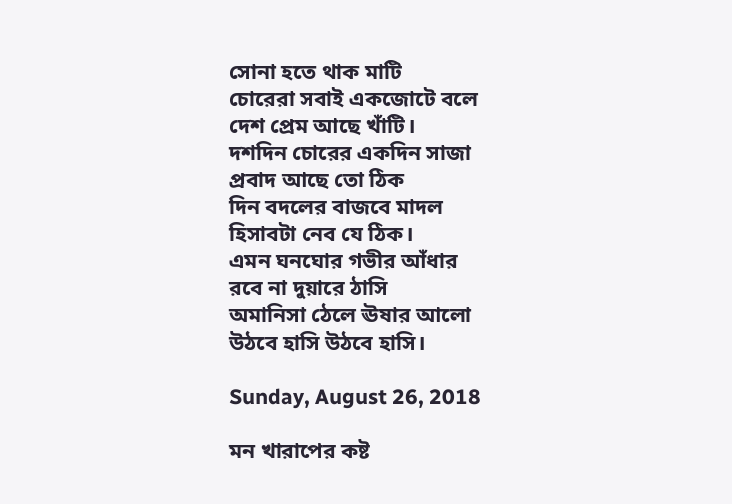সোনা হতে থাক মাটি
চোরেরা সবাই একজোটে বলে
দেশ প্রেম আছে খাঁটি।
দশদিন চোরের একদিন সাজা
প্রবাদ আছে তো ঠিক
দিন বদলের বাজবে মাদল
হিসাবটা নেব যে ঠিক।
এমন ঘনঘোর গভীর আঁধার
রবে না দুয়ারে ঠাসি
অমানিসা ঠেলে ঊষার আলো
উঠবে হাসি উঠবে হাসি।

Sunday, August 26, 2018

মন খারাপের কষ্ট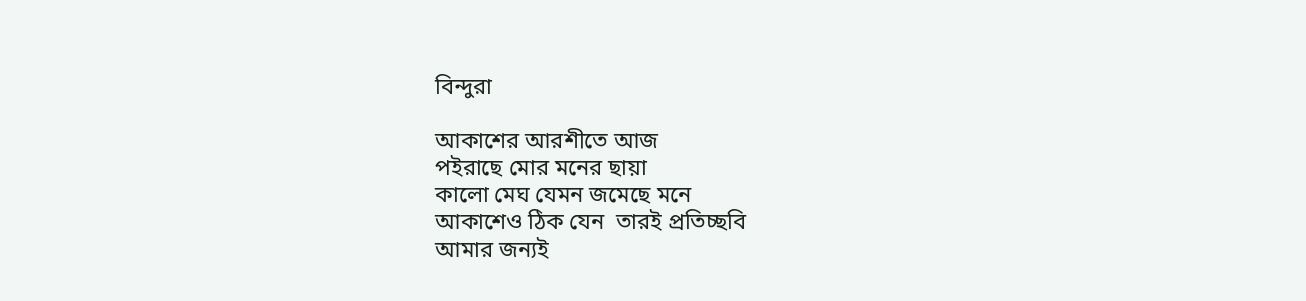বিন্দুরা

আকাশের আরশীতে আজ
পইরাছে মোর মনের ছায়া
কালো মেঘ যেমন জমেছে মনে
আকাশেও ঠিক যেন  তারই প্রতিচ্ছবি
আমার জন্যই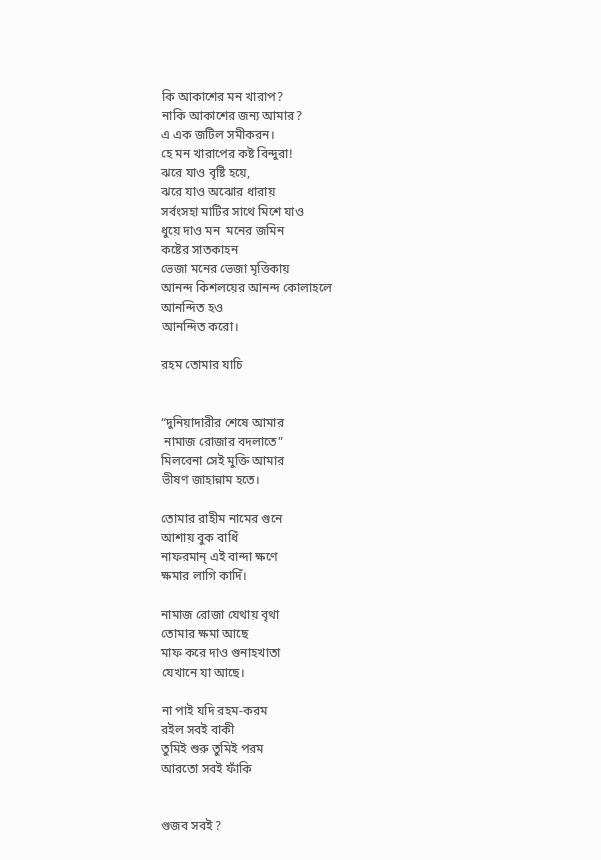কি আকাশের মন খারাপ?
নাকি আকাশের জন্য আমার?
এ এক জটিল সমীকরন।
হে মন খারাপের কষ্ট বিন্দুরা!
ঝরে যাও বৃষ্টি হয়ে,
ঝরে যাও অঝোর ধারায়
সর্বংসহা মাটির সাথে মিশে যাও
ধুয়ে দাও মন  মনের জমিন
কষ্টের সাতকাহন
ভেজা মনের ভেজা মৃত্তিকায়
আনন্দ কিশলয়ের আনন্দ কোলাহলে
আনন্দিত হও
আনন্দিত করো।

রহম তোমার যাচি


“দুনিয়াদারীর শেষে আমার
 নামাজ রোজার বদলাতে”
মিলবেনা সেই মুক্তি আমার
ভীষণ জাহান্নাম হতে।

তোমার রাহীম নামের গুনে
আশায় বুক বাধিঁ
নাফরমান্ এই বান্দা ক্ষণে
ক্ষমার লাগি কাদিঁ।

নামাজ রোজা যেথায় বৃথা
তোমার ক্ষমা আছে
মাফ করে দাও গুনাহখাতা
যেখানে যা আছে।

না পাই যদি রহম-করম
রইল সবই বাকী
তুমিই শুরু তুমিই পরম
আরতো সবই ফাঁকি


গুজব সবই ?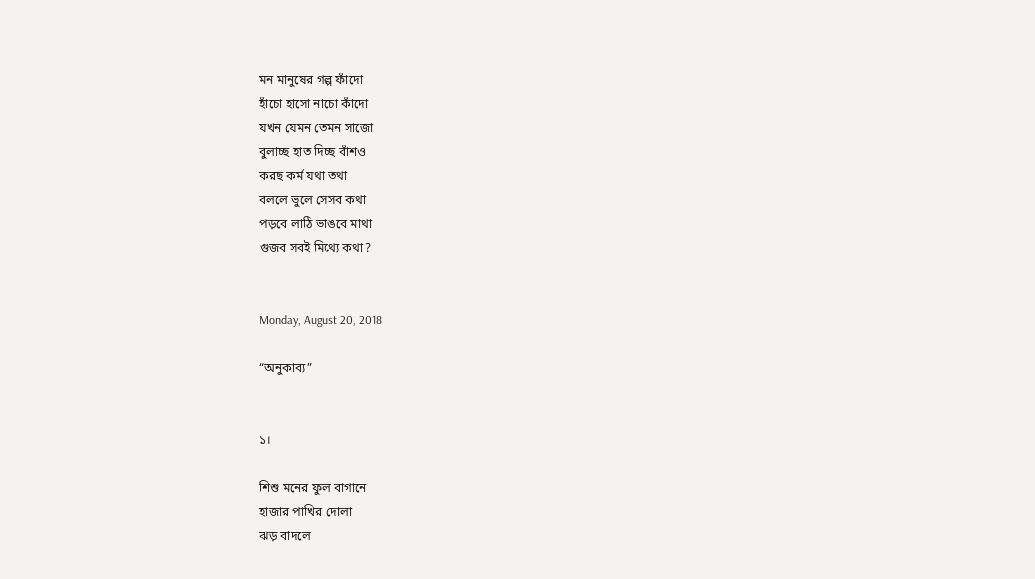মন মানুষের গল্প ফাঁদো
হাঁচো হাসো নাচো কাঁদো
যখন যেমন তেমন সাজো
বুলাচ্ছ হাত দিচ্ছ বাঁশও
করছ কর্ম যথা তথা
বললে ভুলে সেসব কথা
পড়বে লাঠি ভাঙবে মাথা
গুজব সবই মিথ্যে কথা?


Monday, August 20, 2018

“অনুকাব্য”


১।

শিশু মনের ফুল বাগানে
হাজার পাখির দোলা
ঝড় বাদলে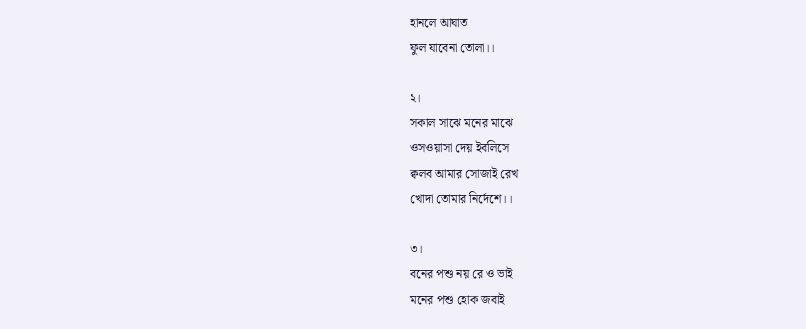হানলে আঘাত
ফুল যাবেনা তোলা।।

২।
সকাল সাঝে মনের মাঝে
ওসওয়াসা দেয় ইবলিসে
ক্বলব আমার সোজাই রেখ
খোদা তোমার নির্দেশে।।

৩।
বনের পশু নয় রে ও ভাই
মনের পশু হোক জবাই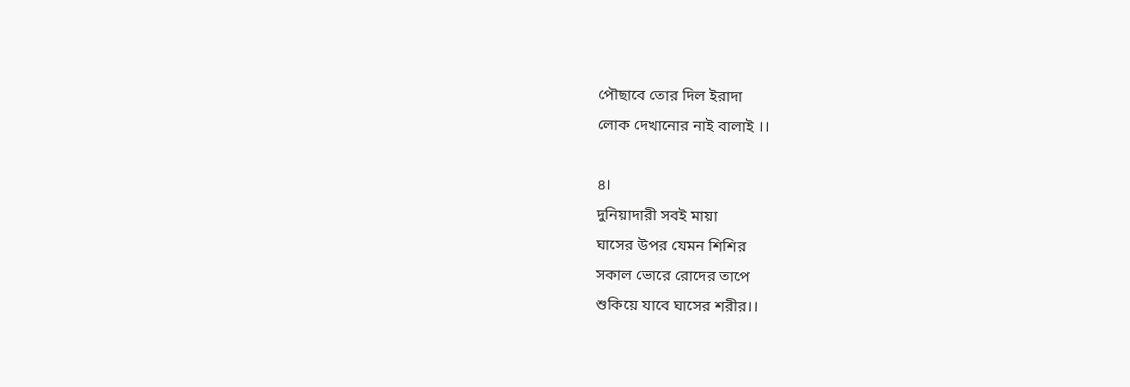পৌছাবে তোর দিল ইরাদা
লোক দেখানোর নাই বালাই ।।

৪।
দুনিয়াদারী সবই মায়া
ঘাসের উপর যেমন শিশির
সকাল ভোরে রোদের তাপে
শুকিয়ে যাবে ঘাসের শরীর।।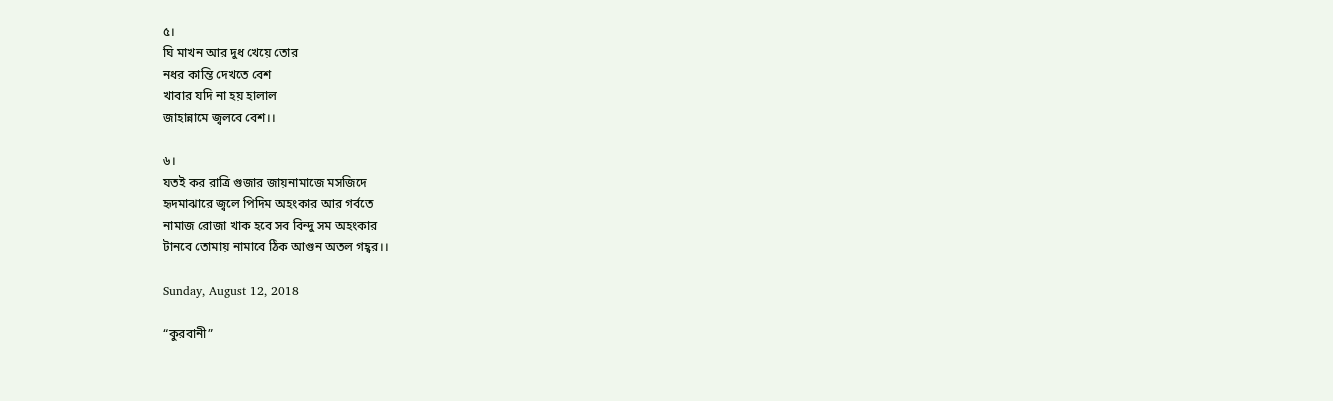৫।
ঘি মাখন আর দুধ খেয়ে তোর
নধর কান্তি দেখতে বেশ
খাবার যদি না হয় হালাল
জাহান্নামে জ্বলবে বেশ।।

৬।
যতই কর রাত্রি গুজার জায়নামাজে মসজিদে
হৃদমাঝারে জ্বলে পিদিম অহংকার আর গর্বতে
নামাজ রোজা খাক হবে সব বিন্দু সম অহংকার
টানবে তোমায় নামাবে ঠিক আগুন অতল গহ্বর।।

Sunday, August 12, 2018

“কুরবানী”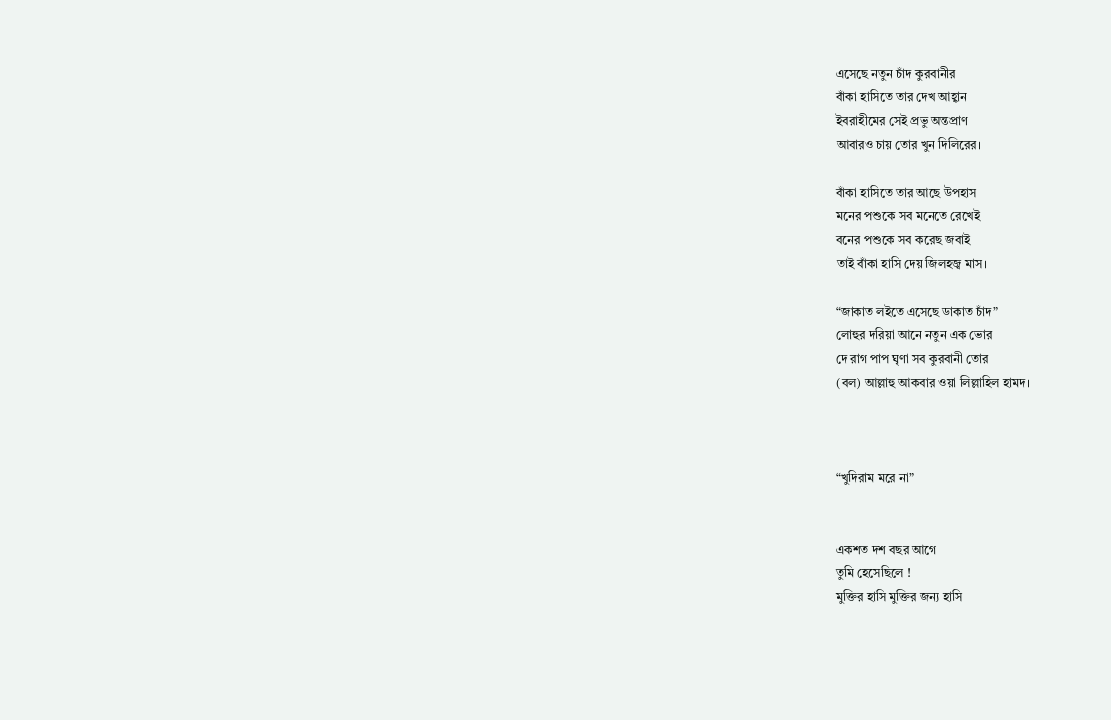এসেছে নতুন চাঁদ কুরবানীর
বাঁকা হাসিতে তার দেখ আহ্বান
ইবরাহীমের সেই প্রভু অন্তপ্রাণ
আবারও চায় তোর খুন দিলিরের।

বাঁকা হাসিতে তার আছে উপহাস
মনের পশুকে সব মনেতে রেখেই
বনের পশুকে সব করেছ জবাই
তাই বাঁকা হাসি দেয় জিলহজ্ব মাস।

“জাকাত লইতে এসেছে ডাকাত চাঁদ”
লোহুর দরিয়া আনে নতুন এক ভোর
দে রাগ পাপ ঘৃণা সব কুরবানী তোর
(বল) আল্লাহু আকবার ওয়া লিল্লাহিল হামদ।



“খুদিরাম মরে না”


একশত দশ বছর আগে
তুমি হেসেছিলে !
মুক্তির হাসি মুক্তির জন্য হাসি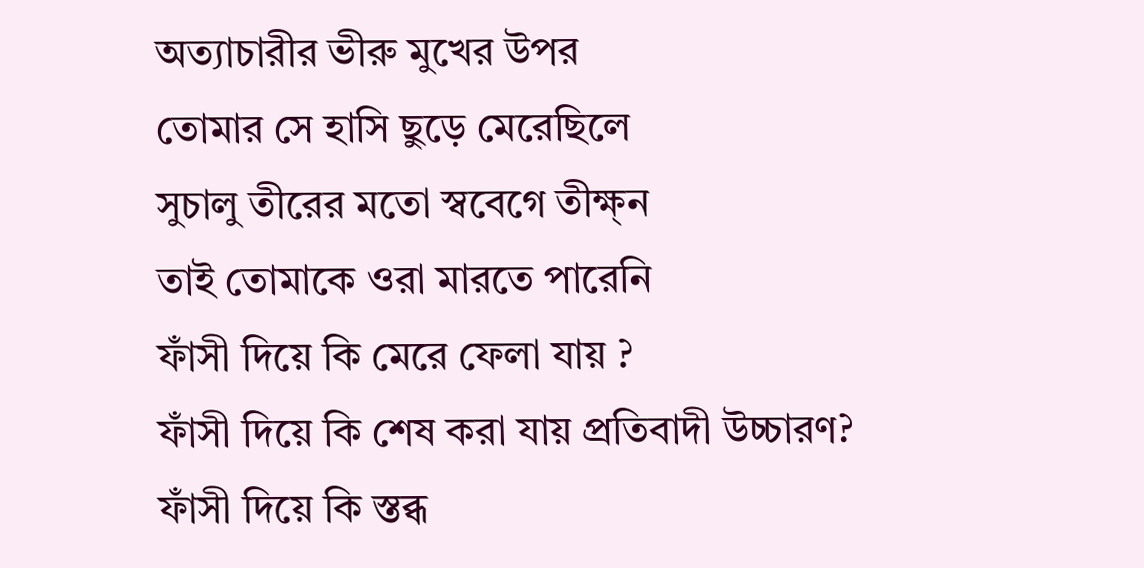অত্যাচারীর ভীরু মুখের উপর
তোমার সে হাসি ছুড়ে মেরেছিলে
সুচালু তীরের মতো স্ববেগে তীক্ষ্ন
তাই তোমাকে ওরা মারতে পারেনি
ফাঁসী দিয়ে কি মেরে ফেলা যায় ?
ফাঁসী দিয়ে কি শেষ করা যায় প্রতিবাদী উচ্চারণ?
ফাঁসী দিয়ে কি স্তব্ধ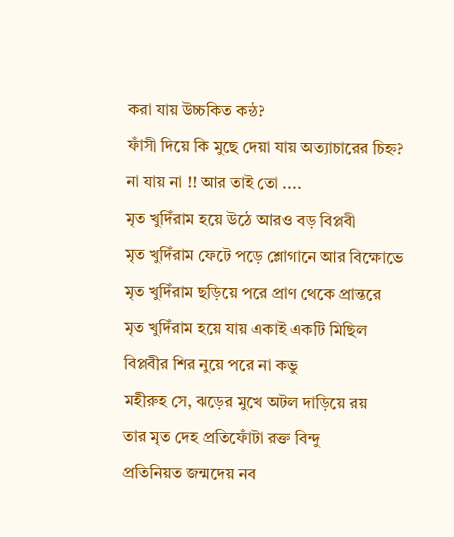করা যায় উচ্চকিত কন্ঠ?
ফাঁসী দিয়ে কি মুছে দেয়া যায় অত্যাচারের চিহ্ন?
না যায় না !! আর তাই তো ....
মৃত খুদিঁরাম হয়ে উঠে আরও বড় বিপ্লবী
মৃত খুদিঁরাম ফেটে পড়ে শ্লোগানে আর বিক্ষোভে
মৃত খুদিঁরাম ছড়িয়ে পরে প্রাণ থেকে প্রান্তরে
মৃত খুদিঁরাম হয়ে যায় একাই একটি মিছিল
বিপ্লবীর শির নুয়ে পরে না কভু
মহীরুহ সে, ঝড়ের মুখে অটল দাড়িয়ে রয়
তার মৃত দেহ প্রতিফোঁটা রক্ত বিন্দু
প্রতিনিয়ত জন্মদেয় নব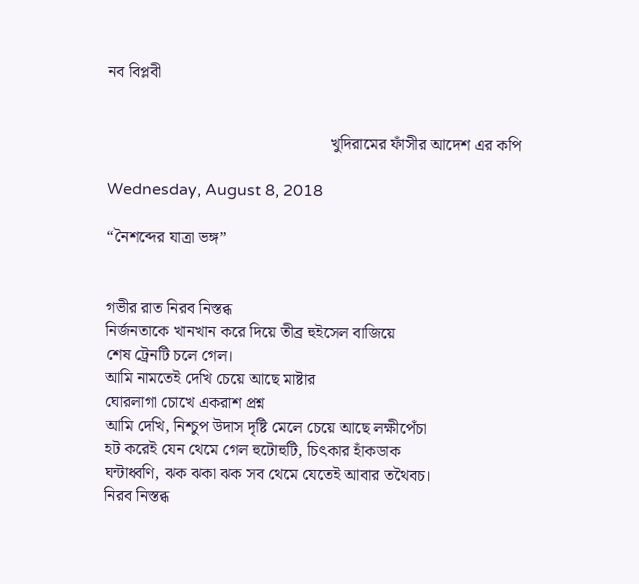নব বিপ্লবী


                                                      খুদিরামের ফাঁসীর আদেশ এর কপি

Wednesday, August 8, 2018

“নৈশব্দের যাত্রা ভঙ্গ”


গভীর রাত নিরব নিস্তব্ধ
নির্জনতাকে খানখান করে দিয়ে তীব্র হুইসেল বাজিয়ে
শেষ ট্রেনটি চলে গেল।
আমি নামতেই দেখি চেয়ে আছে মাষ্টার
ঘোরলাগা চোখে একরাশ প্রশ্ন
আমি দেখি, নিশ্চুপ উদাস দৃষ্টি মেলে চেয়ে আছে লক্ষীপেঁচা
হট করেই যেন থেমে গেল হুটোহুটি, চিৎকার হাঁকডাক
ঘন্টাধ্বণি, ঝক ঝকা ঝক সব থেমে যেতেই আবার তথৈবচ।
নিরব নিস্তব্ধ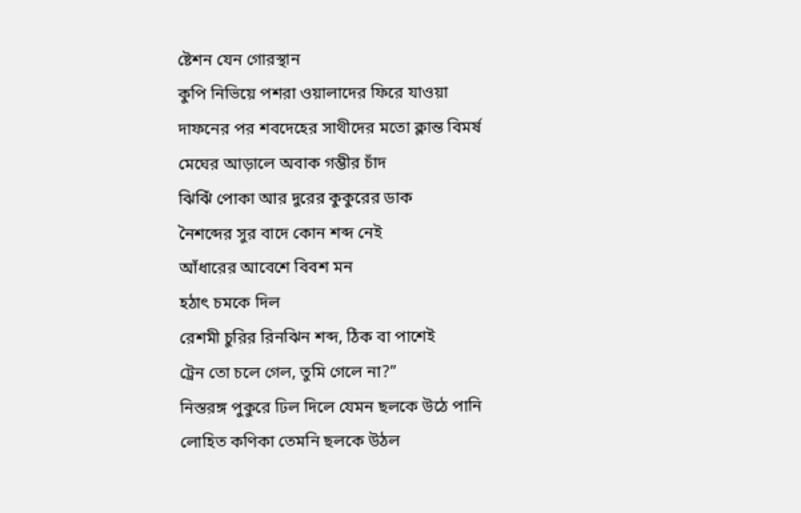ষ্টেশন যেন গোরস্থান
কুপি নিভিয়ে পশরা ওয়ালাদের ফিরে যাওয়া
দাফনের পর শবদেহের সাথীদের মতো ক্লান্ত বিমর্ষ
মেঘের আড়ালে অবাক গম্ভীর চাঁদ
ঝিঝিঁ পোকা আর দুরের কুকুরের ডাক
নৈশব্দের সুর বাদে কোন শব্দ নেই
আঁধারের আবেশে বিবশ মন
হঠাৎ চমকে দিল
রেশমী চুরির রিনঝিন শব্দ, ঠিক বা পাশেই
ট্রেন তো চলে গেল, তুমি গেলে না?”
নিস্তরঙ্গ পুকুরে ঢিল দিলে যেমন ছলকে উঠে পানি
লোহিত কণিকা তেমনি ছলকে উঠল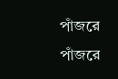পাঁজরে পাঁজরে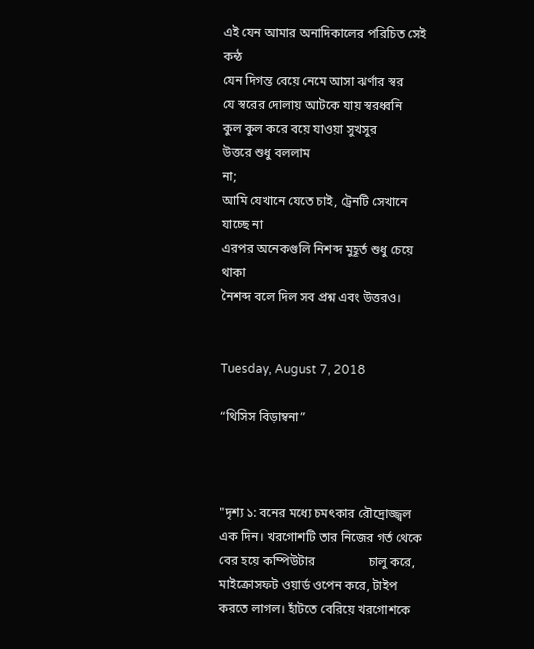এই যেন আমার অনাদিকালের পরিচিত সেই কন্ঠ
যেন দিগন্ত বেয়ে নেমে আসা ঝর্ণার স্বর
যে স্বরের দোলায় আটকে যায় স্বরধ্বনি
কুল কুল করে বয়ে যাওয়া সুখসুর
উত্তরে শুধু বললাম
না;
আমি যেখানে যেতে চাই, ট্রেনটি সেখানে যাচ্ছে না
এরপর অনেকগুলি নিশব্দ মুহূর্ত শুধু চেয়ে থাকা
নৈশব্দ বলে দিল সব প্রশ্ন এবং উত্তরও।


Tuesday, August 7, 2018

“থিসিস বিড়াম্বনা”



"দৃশ্য ১: বনের মধ্যে চমৎকার রৌদ্রোজ্জ্বল এক দিন। খরগোশটি তার নিজের গর্ত থেকে বের হয়ে কম্পিউটার                 চালু করে, মাইক্রোসফট ওয়ার্ড ওপেন করে, টাইপ করতে লাগল। হাঁটতে বেরিয়ে খরগোশকে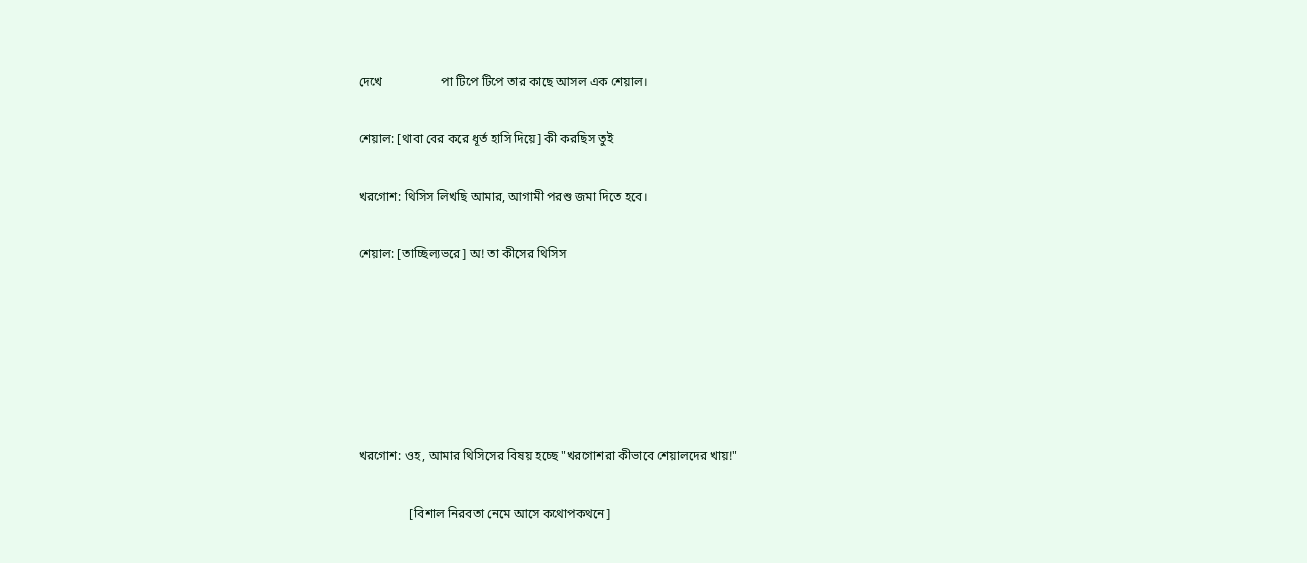দেখে                   পা টিপে টিপে তার কাছে আসল এক শেয়াল।

শেয়াল: [থাবা বের করে ধূর্ত হাসি দিয়ে] কী করছিস তুই

খরগোশ: থিসিস লিখছি আমার, আগামী পরশু জমা দিতে হবে।

শেয়াল: [তাচ্ছিল্যভরে] অ! তা কীসের থিসিস






খরগোশ: ওহ, আমার থিসিসের বিষয় হচ্ছে "খরগোশরা কীভাবে শেয়ালদের খায়!"

                [বিশাল নিরবতা নেমে আসে কথোপকথনে]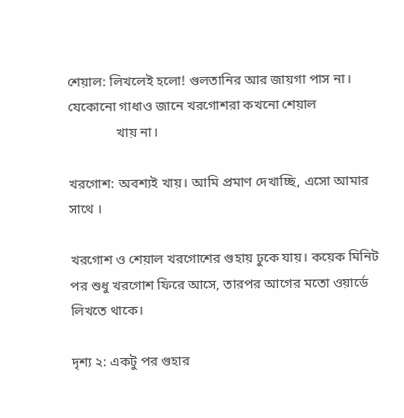শেয়াল: লিখলেই হলো! গুলতানির আর জায়গা পাস না। যেকোনো গাধাও জানে খরগোশরা কখনো শেয়াল
              খায় না।

খরগোশ: অবশ্যই খায়। আমি প্রমাণ দেখাচ্ছি, এসো আমার সাথে ।

খরগোশ ও শেয়াল খরগোশের গুহায় ঢুকে যায়। কয়েক মিনিট পর শুধু খরগোশ ফিরে আসে, তারপর আগের মতো ওয়ার্ডে লিখতে থাকে।

দৃশ্য ২: একটু পর গুহার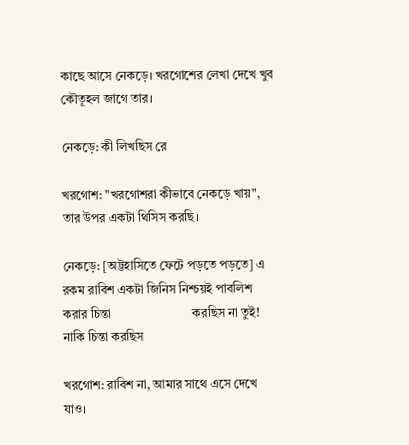কাছে আসে নেকড়ে। খরগোশের লেখা দেখে খুব কৌতূহল জাগে তার।

নেকড়ে: কী লিখছিস রে

খরগোশ: "খরগোশরা কীভাবে নেকড়ে খায়", তার উপর একটা থিসিস করছি।

নেকড়ে: [অট্টহাসিতে ফেটে পড়তে পড়তে] এ রকম রাবিশ একটা জিনিস নিশ্চয়ই পাবলিশ করার চিন্তা                          করছিস না তুই! নাকি চিন্তা করছিস

খরগোশ: রাবিশ না, আমার সাথে এসে দেখে যাও।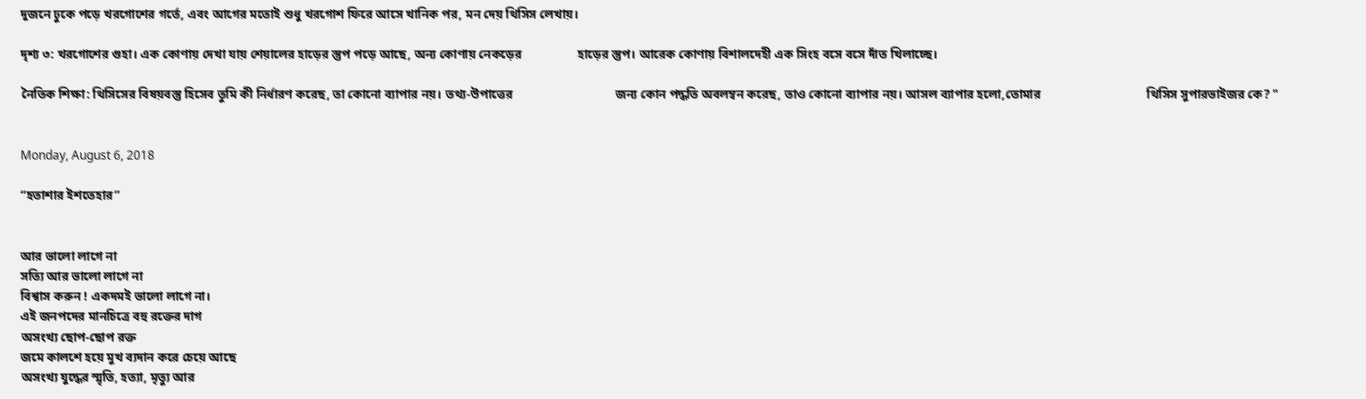দুজনে ঢুকে পড়ে খরগোশের গর্তে, এবং আগের মতোই শুধু খরগোশ ফিরে আসে খানিক পর, মন দেয় থিসিস লেখায়।

দৃশ্য ৩: খরগোশের গুহা। এক কোণায় দেখা যায় শেয়ালের হাড়ের স্তুপ পড়ে আছে, অন্য কোণায় নেকড়ের                  হাড়ের স্তুপ। আরেক কোণায় বিশালদেহী এক সিংহ বসে বসে দাঁত খিলাচ্ছে।

নৈতিক শিক্ষা: থিসিসের বিষয়বস্তু হিসেব তুমি কী নির্ধারণ করেছ, তা কোনো ব্যাপার নয়। তথ্য-উপাত্তের                                 জন্য কোন পদ্ধতি অবলম্বন করেছ, তাও কোনো ব্যাপার নয়। আসল ব্যাপার হলো,তোমার                                  থিসিস সুপারভাইজর কে? "


Monday, August 6, 2018

“হতাশার ইশতেহার”


আর ভালো লাগে না
সত্যি আর ভালো লাগে না
বিশ্বাস করুন ! একদমই ভালো লাগে না।
এই জনপদের মানচিত্রে বহু রক্তের দাগ
অসংখ্য ছোপ-ছোপ রক্ত
জমে কালশে হয়ে মুখ ব্যদান করে চেয়ে আছে
অসংখ্য যুদ্ধের স্মৃতি, হত্যা, মৃত্যু আর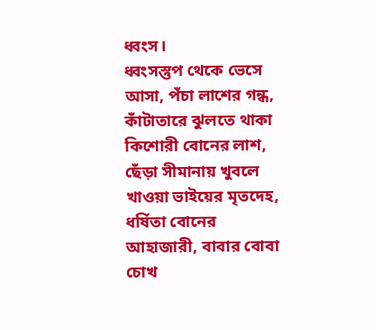ধ্বংস।
ধ্বংসস্তুপ থেকে ভেসে আসা, পঁচা লাশের গন্ধ,
কাঁটাতারে ঝুলতে থাকা কিশোরী বোনের লাশ,
ছেঁড়া সীমানায় খুবলে খাওয়া ভাইয়ের মৃতদেহ,
ধর্ষিতা বোনের আহাজারী, বাবার বোবা চোখ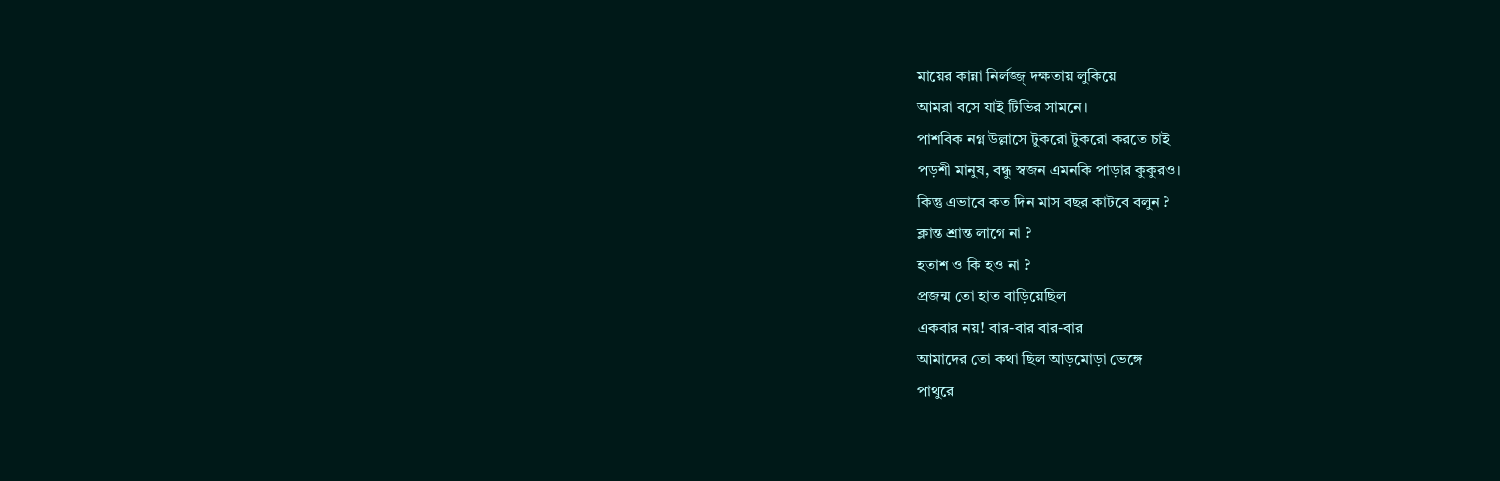মায়ের কান্না নির্লজ্জ্ দক্ষতায় লুকিয়ে
আমরা বসে যাই টিভির সামনে।
পাশবিক নগ্ন উল্লাসে টুকরো টুকরো করতে চাই
পড়শী মানুষ, বন্ধু স্বজন এমনকি পাড়ার কুকুরও।
কিন্তু এভাবে কত দিন মাস বছর কাটবে বলুন ?
ক্লান্ত শ্রান্ত লাগে না ?
হতাশ ও কি হও না ?
প্রজন্ম তো হাত বাড়িয়েছিল
একবার নয়! বার-বার বার-বার
আমাদের তো কথা ছিল আড়মোড়া ভেঙ্গে
পাথুরে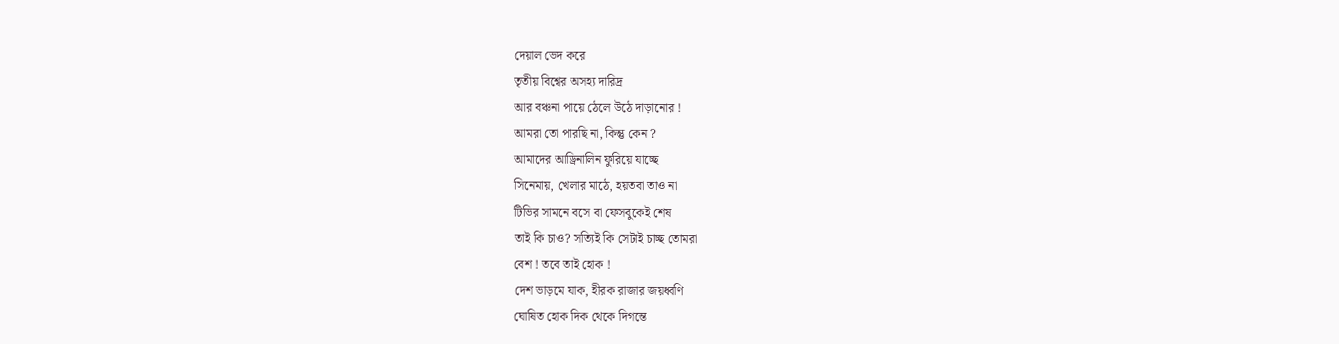দেয়াল ভেদ করে
তৃতীয় বিশ্বের অসহ্য দারিদ্র
আর বঞ্চনা পায়ে ঠেলে উঠে দাড়ানোর !
আমরা তো পারছি না, কিন্তু কেন ?
আমাদের আড্রিনালিন ফুরিয়ে যাচ্ছে
সিনেমায়, খেলার মাঠে, হয়তবা তাও না
টিভির সামনে বসে বা ফেসবুকেই শেষ
তাই কি চাও? সত্যিই কি সেটাই চাচ্ছ তোমরা
বেশ ! তবে তাই হোক !
দেশ ভাড়মে যাক, হীরক রাজার জয়ধ্বণি
ঘোষিত হোক দিক থেকে দিগন্তে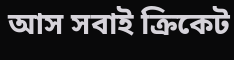আস সবাই ক্রিকেট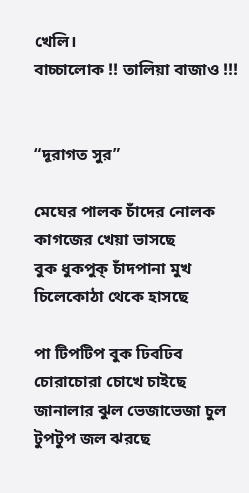খেলি।
বাচ্চালোক !! তালিয়া বাজাও !!!


“দূরাগত সুর”

মেঘের পালক চাঁদের নোলক
কাগজের খেয়া ভাসছে
বুক ধুকপুক্ চাঁদপানা মুখ
চিলেকোঠা থেকে হাসছে

পা টিপটিপ বুক ঢিবঢিব
চোরাচোরা চোখে চাইছে
জানালার ঝুল ভেজাভেজা চুল
টুপটুপ জল ঝরছে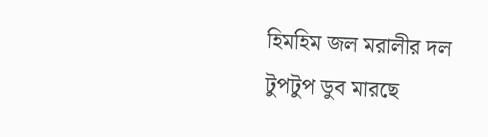হিমহিম জল মরালীর দল
টুপটুপ ডুব মারছে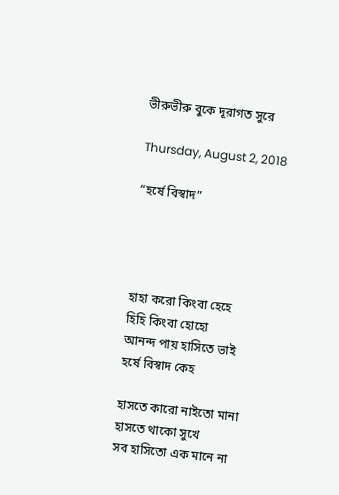ভীরুভীরু বুকে দূরাগত সুরে

Thursday, August 2, 2018

“হর্ষে বিস্বাদ”




হাহা করো কিংবা হেহে
হিহি কিংবা হোহো
আনন্দ পায় হাসিতে ভাই
হর্ষে বিস্বাদ কেহ

হাসতে কারো নাইতো মানা
হাসতে থাকো সুখে
সব হাসিতো এক মানে না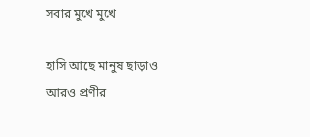সবার মুখে মুখে

হাসি আছে মানুষ ছাড়াও
আরও প্রণীর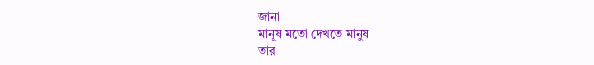জানা
মানূষ মতো দেখতে মানুষ
তার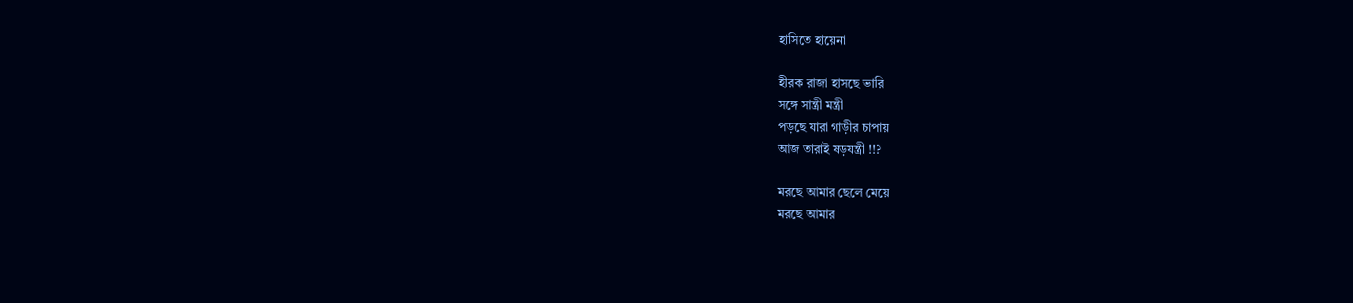হাসিতে হায়েনা

হীরক রাজা হাসছে ভারি
সঙ্গে সান্ত্রী মন্ত্রী
পড়ছে যারা গাড়ীর চাপায়
আজ তারাই ষড়যন্ত্রী !!?

মরছে আমার ছেলে মেয়ে
মরছে আমার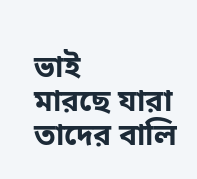ভাই
মারছে যারা তাদের বালি